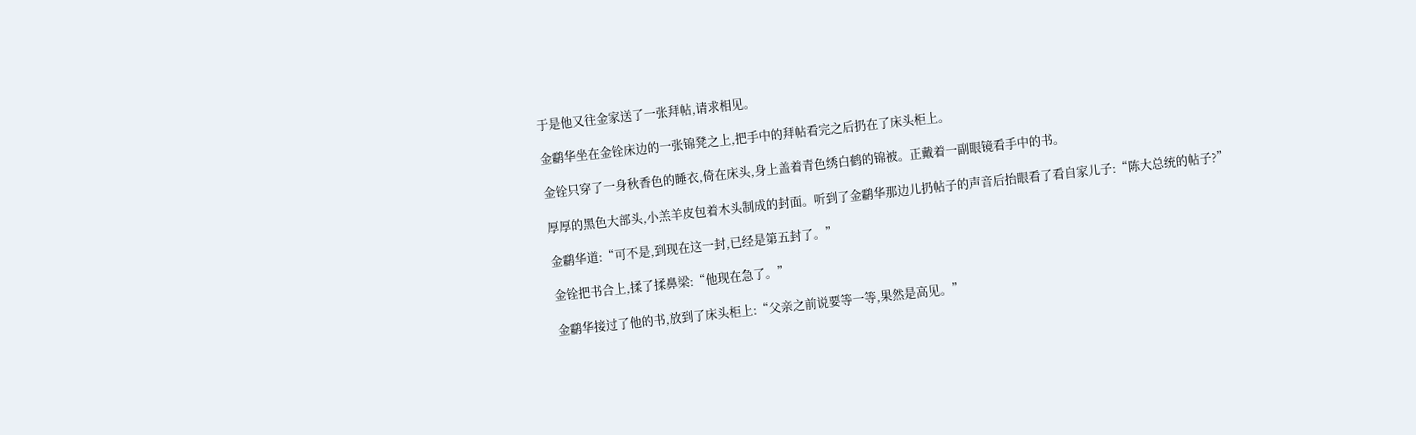于是他又往金家送了一张拜帖,请求相见。

金鹴华坐在金铨床边的一张锦凳之上,把手中的拜帖看完之后扔在了床头柜上。

金铨只穿了一身秋香色的睡衣,倚在床头,身上盖着青色绣白鹤的锦被。正戴着一副眼镜看手中的书。

厚厚的黑色大部头,小羔羊皮包着木头制成的封面。听到了金鹴华那边儿扔帖子的声音后抬眼看了看自家儿子:“陈大总统的帖子?”

金鹴华道:“可不是,到现在这一封,已经是第五封了。”

金铨把书合上,揉了揉鼻梁:“他现在急了。”

金鹴华接过了他的书,放到了床头柜上:“父亲之前说要等一等,果然是高见。”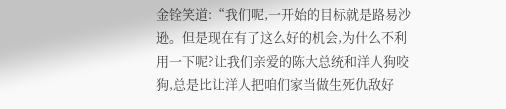金铨笑道:“我们呢,一开始的目标就是路易沙逊。但是现在有了这么好的机会,为什么不利用一下呢?让我们亲爱的陈大总统和洋人狗咬狗,总是比让洋人把咱们家当做生死仇敌好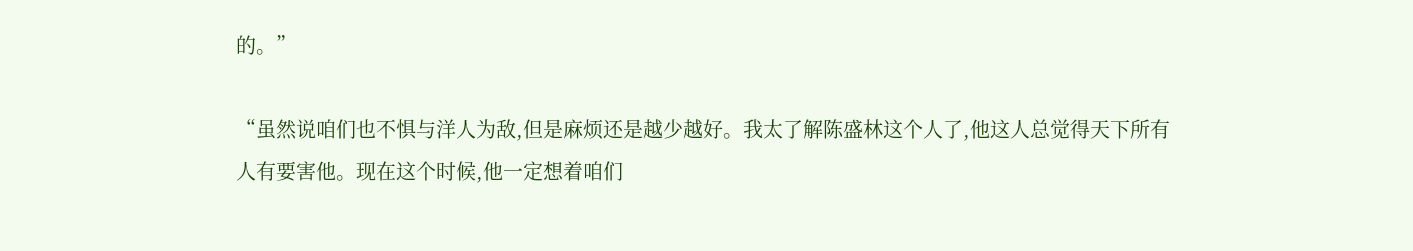的。”

“虽然说咱们也不惧与洋人为敌,但是麻烦还是越少越好。我太了解陈盛林这个人了,他这人总觉得天下所有人有要害他。现在这个时候,他一定想着咱们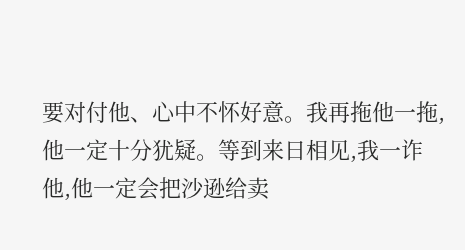要对付他、心中不怀好意。我再拖他一拖,他一定十分犹疑。等到来日相见,我一诈他,他一定会把沙逊给卖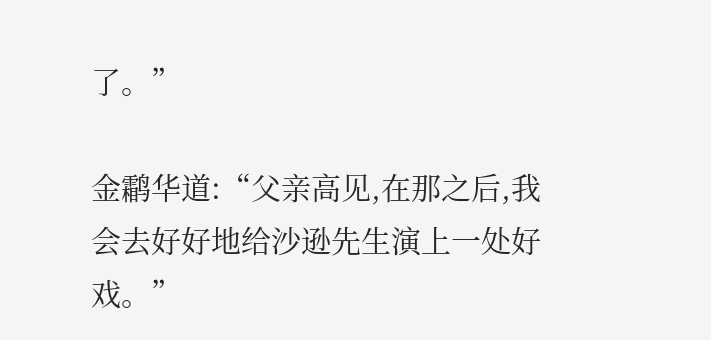了。”

金鹴华道:“父亲高见,在那之后,我会去好好地给沙逊先生演上一处好戏。”